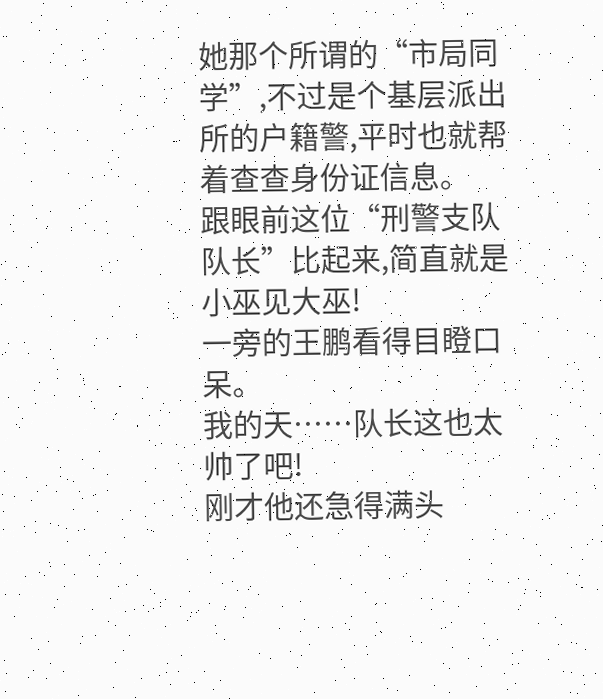她那个所谓的“市局同学”,不过是个基层派出所的户籍警,平时也就帮着查查身份证信息。
跟眼前这位“刑警支队队长”比起来,简直就是小巫见大巫!
一旁的王鹏看得目瞪口呆。
我的天……队长这也太帅了吧!
刚才他还急得满头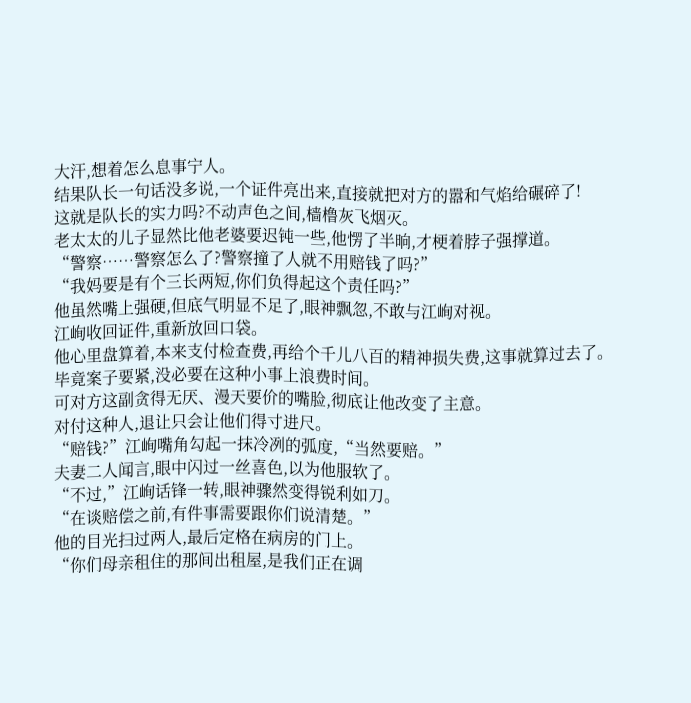大汗,想着怎么息事宁人。
结果队长一句话没多说,一个证件亮出来,直接就把对方的嚣和气焰给碾碎了!
这就是队长的实力吗?不动声色之间,樯橹灰飞烟灭。
老太太的儿子显然比他老婆要迟钝一些,他愣了半晌,才梗着脖子强撑道。
“警察……警察怎么了?警察撞了人就不用赔钱了吗?”
“我妈要是有个三长两短,你们负得起这个责任吗?”
他虽然嘴上强硬,但底气明显不足了,眼神飘忽,不敢与江峋对视。
江峋收回证件,重新放回口袋。
他心里盘算着,本来支付检查费,再给个千儿八百的精神损失费,这事就算过去了。
毕竟案子要紧,没必要在这种小事上浪费时间。
可对方这副贪得无厌、漫天要价的嘴脸,彻底让他改变了主意。
对付这种人,退让只会让他们得寸进尺。
“赔钱?”江峋嘴角勾起一抹冷冽的弧度,“当然要赔。”
夫妻二人闻言,眼中闪过一丝喜色,以为他服软了。
“不过,”江峋话锋一转,眼神骤然变得锐利如刀。
“在谈赔偿之前,有件事需要跟你们说清楚。”
他的目光扫过两人,最后定格在病房的门上。
“你们母亲租住的那间出租屋,是我们正在调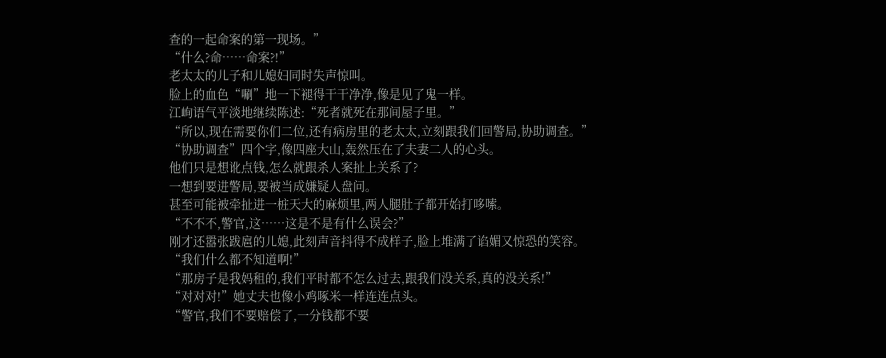查的一起命案的第一现场。”
“什么?命……命案?!”
老太太的儿子和儿媳妇同时失声惊叫。
脸上的血色“唰”地一下褪得干干净净,像是见了鬼一样。
江峋语气平淡地继续陈述:“死者就死在那间屋子里。”
“所以,现在需要你们二位,还有病房里的老太太,立刻跟我们回警局,协助调查。”
“协助调查”四个字,像四座大山,轰然压在了夫妻二人的心头。
他们只是想讹点钱,怎么就跟杀人案扯上关系了?
一想到要进警局,要被当成嫌疑人盘问。
甚至可能被牵扯进一桩天大的麻烦里,两人腿肚子都开始打哆嗦。
“不不不,警官,这……这是不是有什么误会?”
刚才还嚣张跋扈的儿媳,此刻声音抖得不成样子,脸上堆满了谄媚又惊恐的笑容。
“我们什么都不知道啊!”
“那房子是我妈租的,我们平时都不怎么过去,跟我们没关系,真的没关系!”
“对对对!”她丈夫也像小鸡啄米一样连连点头。
“警官,我们不要赔偿了,一分钱都不要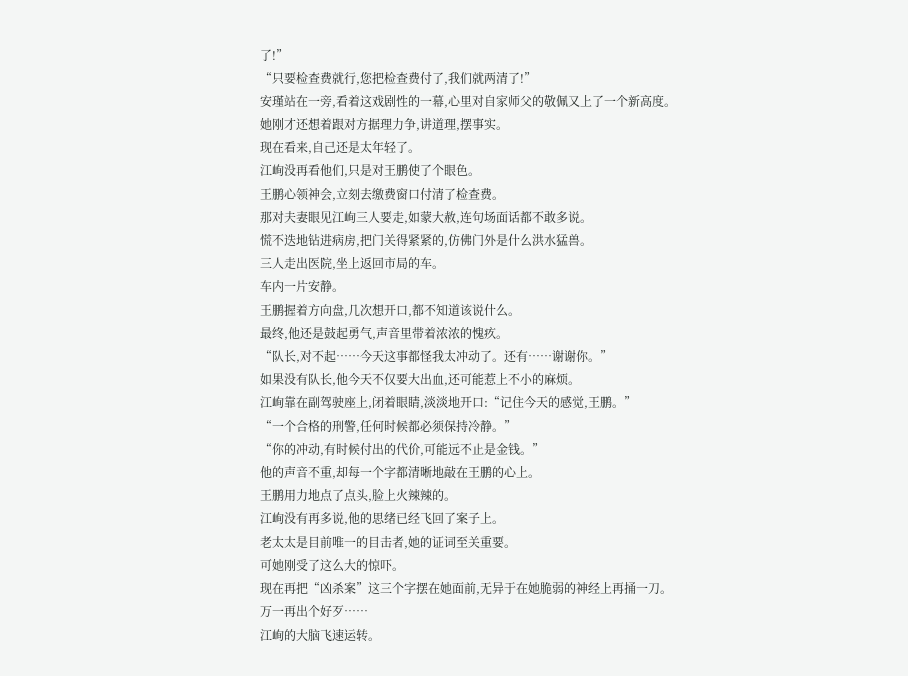了!”
“只要检查费就行,您把检查费付了,我们就两清了!”
安瑾站在一旁,看着这戏剧性的一幕,心里对自家师父的敬佩又上了一个新高度。
她刚才还想着跟对方据理力争,讲道理,摆事实。
现在看来,自己还是太年轻了。
江峋没再看他们,只是对王鹏使了个眼色。
王鹏心领神会,立刻去缴费窗口付清了检查费。
那对夫妻眼见江峋三人要走,如蒙大赦,连句场面话都不敢多说。
慌不迭地钻进病房,把门关得紧紧的,仿佛门外是什么洪水猛兽。
三人走出医院,坐上返回市局的车。
车内一片安静。
王鹏握着方向盘,几次想开口,都不知道该说什么。
最终,他还是鼓起勇气,声音里带着浓浓的愧疚。
“队长,对不起……今天这事都怪我太冲动了。还有……谢谢你。”
如果没有队长,他今天不仅要大出血,还可能惹上不小的麻烦。
江峋靠在副驾驶座上,闭着眼睛,淡淡地开口:“记住今天的感觉,王鹏。”
“一个合格的刑警,任何时候都必须保持冷静。”
“你的冲动,有时候付出的代价,可能远不止是金钱。”
他的声音不重,却每一个字都清晰地敲在王鹏的心上。
王鹏用力地点了点头,脸上火辣辣的。
江峋没有再多说,他的思绪已经飞回了案子上。
老太太是目前唯一的目击者,她的证词至关重要。
可她刚受了这么大的惊吓。
现在再把“凶杀案”这三个字摆在她面前,无异于在她脆弱的神经上再捅一刀。
万一再出个好歹……
江峋的大脑飞速运转。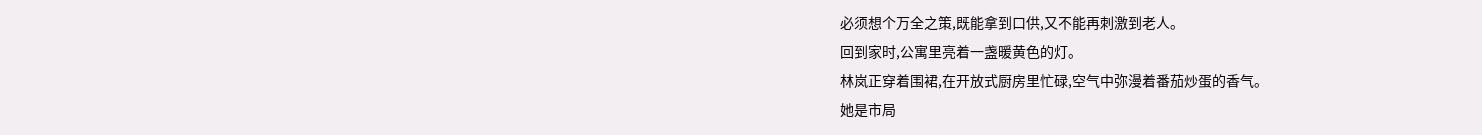必须想个万全之策,既能拿到口供,又不能再刺激到老人。
回到家时,公寓里亮着一盏暖黄色的灯。
林岚正穿着围裙,在开放式厨房里忙碌,空气中弥漫着番茄炒蛋的香气。
她是市局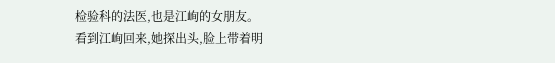检验科的法医,也是江峋的女朋友。
看到江峋回来,她探出头,脸上带着明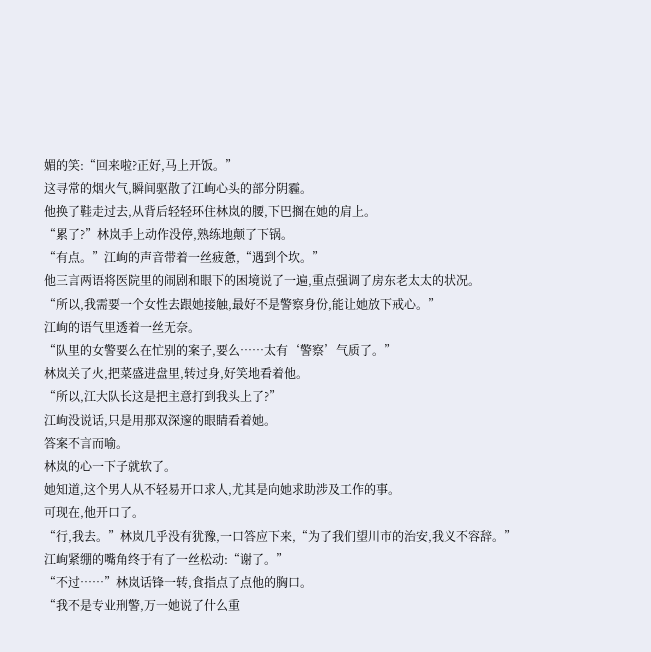媚的笑:“回来啦?正好,马上开饭。”
这寻常的烟火气,瞬间驱散了江峋心头的部分阴霾。
他换了鞋走过去,从背后轻轻环住林岚的腰,下巴搁在她的肩上。
“累了?”林岚手上动作没停,熟练地颠了下锅。
“有点。”江峋的声音带着一丝疲惫,“遇到个坎。”
他三言两语将医院里的闹剧和眼下的困境说了一遍,重点强调了房东老太太的状况。
“所以,我需要一个女性去跟她接触,最好不是警察身份,能让她放下戒心。”
江峋的语气里透着一丝无奈。
“队里的女警要么在忙别的案子,要么……太有‘警察’气质了。”
林岚关了火,把菜盛进盘里,转过身,好笑地看着他。
“所以,江大队长这是把主意打到我头上了?”
江峋没说话,只是用那双深邃的眼睛看着她。
答案不言而喻。
林岚的心一下子就软了。
她知道,这个男人从不轻易开口求人,尤其是向她求助涉及工作的事。
可现在,他开口了。
“行,我去。”林岚几乎没有犹豫,一口答应下来,“为了我们望川市的治安,我义不容辞。”
江峋紧绷的嘴角终于有了一丝松动:“谢了。”
“不过……”林岚话锋一转,食指点了点他的胸口。
“我不是专业刑警,万一她说了什么重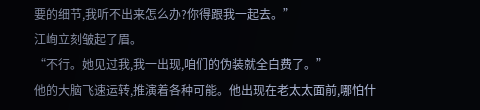要的细节,我听不出来怎么办?你得跟我一起去。”
江峋立刻皱起了眉。
“不行。她见过我,我一出现,咱们的伪装就全白费了。”
他的大脑飞速运转,推演着各种可能。他出现在老太太面前,哪怕什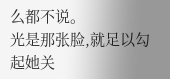么都不说。
光是那张脸,就足以勾起她关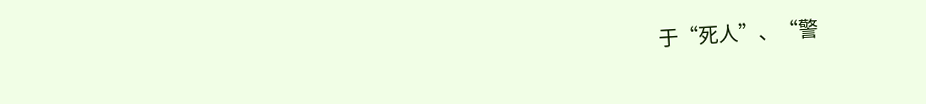于“死人”、“警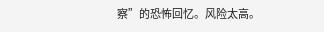察”的恐怖回忆。风险太高。